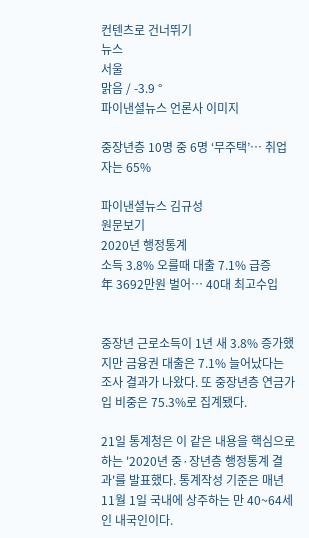컨텐츠로 건너뛰기
뉴스
서울
맑음 / -3.9 °
파이낸셜뉴스 언론사 이미지

중장년층 10명 중 6명 ‘무주택’… 취업자는 65%

파이낸셜뉴스 김규성
원문보기
2020년 행정통계
소득 3.8% 오를때 대출 7.1% 급증
年 3692만원 벌어… 40대 최고수입


중장년 근로소득이 1년 새 3.8% 증가했지만 금융권 대출은 7.1% 늘어났다는 조사 결과가 나왔다. 또 중장년층 연금가입 비중은 75.3%로 집계됐다.

21일 통계청은 이 같은 내용을 핵심으로 하는 '2020년 중·장년층 행정통계 결과'를 발표했다. 통계작성 기준은 매년 11월 1일 국내에 상주하는 만 40~64세인 내국인이다.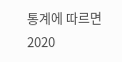통계에 따르면 2020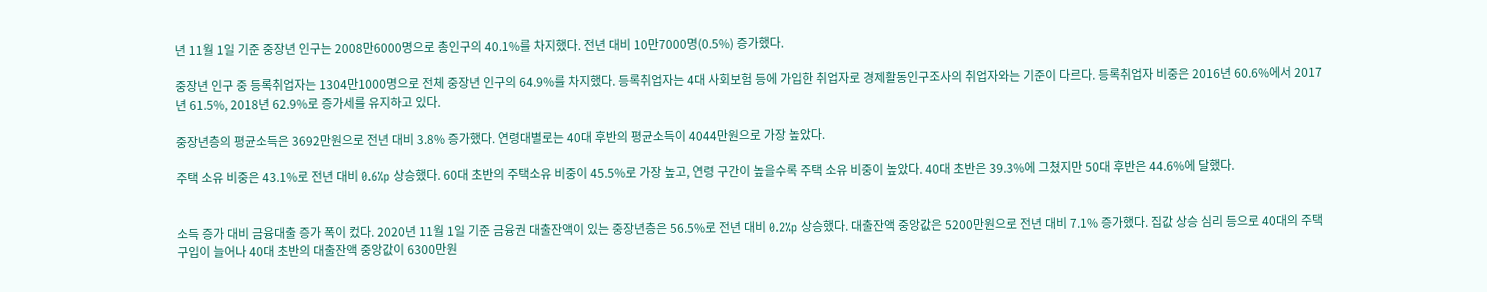년 11월 1일 기준 중장년 인구는 2008만6000명으로 총인구의 40.1%를 차지했다. 전년 대비 10만7000명(0.5%) 증가했다.

중장년 인구 중 등록취업자는 1304만1000명으로 전체 중장년 인구의 64.9%를 차지했다. 등록취업자는 4대 사회보험 등에 가입한 취업자로 경제활동인구조사의 취업자와는 기준이 다르다. 등록취업자 비중은 2016년 60.6%에서 2017년 61.5%, 2018년 62.9%로 증가세를 유지하고 있다.

중장년층의 평균소득은 3692만원으로 전년 대비 3.8% 증가했다. 연령대별로는 40대 후반의 평균소득이 4044만원으로 가장 높았다.

주택 소유 비중은 43.1%로 전년 대비 0.6%p 상승했다. 60대 초반의 주택소유 비중이 45.5%로 가장 높고, 연령 구간이 높을수록 주택 소유 비중이 높았다. 40대 초반은 39.3%에 그쳤지만 50대 후반은 44.6%에 달했다.


소득 증가 대비 금융대출 증가 폭이 컸다. 2020년 11월 1일 기준 금융권 대출잔액이 있는 중장년층은 56.5%로 전년 대비 0.2%p 상승했다. 대출잔액 중앙값은 5200만원으로 전년 대비 7.1% 증가했다. 집값 상승 심리 등으로 40대의 주택 구입이 늘어나 40대 초반의 대출잔액 중앙값이 6300만원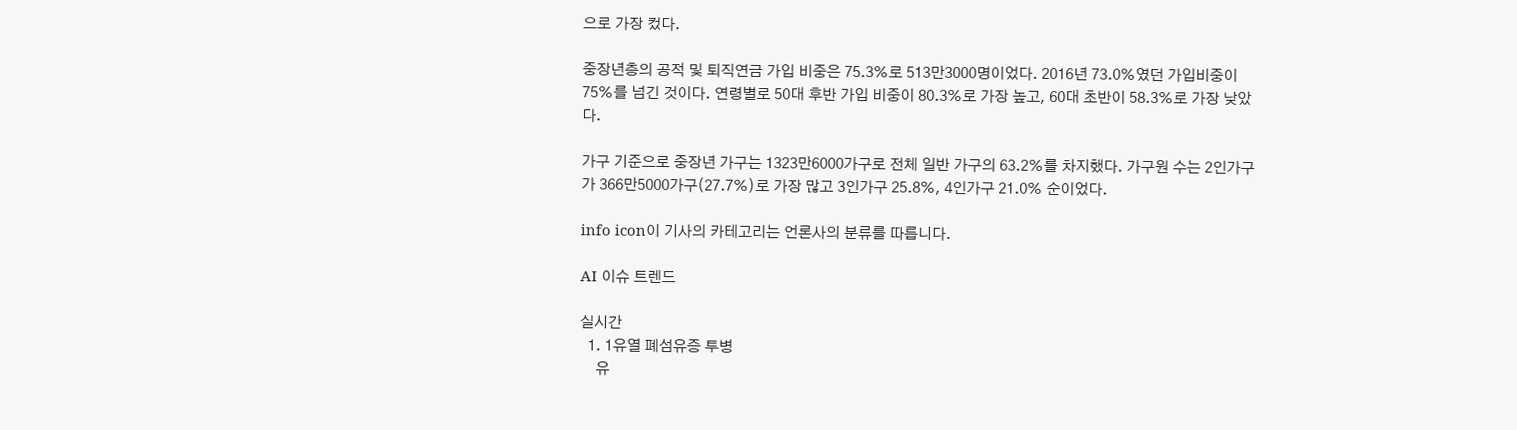으로 가장 컸다.

중장년층의 공적 및 퇴직연금 가입 비중은 75.3%로 513만3000명이었다. 2016년 73.0%였던 가입비중이 75%를 넘긴 것이다. 연령별로 50대 후반 가입 비중이 80.3%로 가장 높고, 60대 초반이 58.3%로 가장 낮았다.

가구 기준으로 중장년 가구는 1323만6000가구로 전체 일반 가구의 63.2%를 차지했다. 가구원 수는 2인가구가 366만5000가구(27.7%)로 가장 많고 3인가구 25.8%, 4인가구 21.0% 순이었다.

info icon이 기사의 카테고리는 언론사의 분류를 따릅니다.

AI 이슈 트렌드

실시간
  1. 1유열 폐섬유증 투병
    유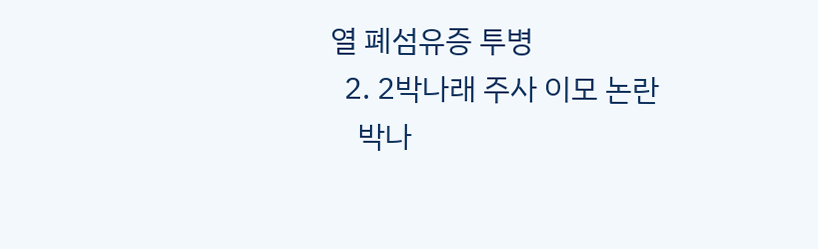열 폐섬유증 투병
  2. 2박나래 주사 이모 논란
    박나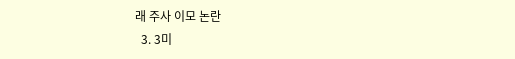래 주사 이모 논란
  3. 3미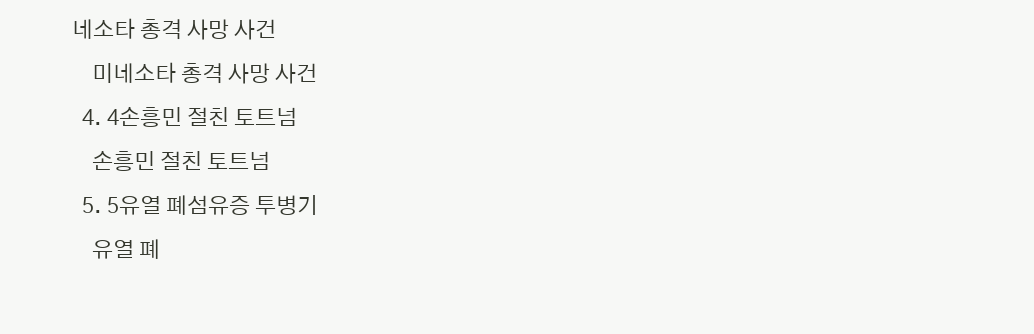네소타 총격 사망 사건
    미네소타 총격 사망 사건
  4. 4손흥민 절친 토트넘
    손흥민 절친 토트넘
  5. 5유열 폐섬유증 투병기
    유열 폐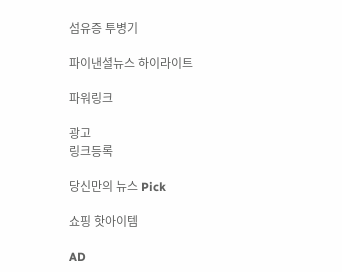섬유증 투병기

파이낸셜뉴스 하이라이트

파워링크

광고
링크등록

당신만의 뉴스 Pick

쇼핑 핫아이템

AD